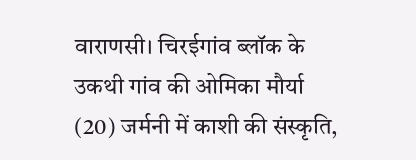वाराणसी। चिरईगांव ब्लॉक के उकथी गांव की ओमिका मौर्या (20) जर्मनी में काशी की संस्कृति,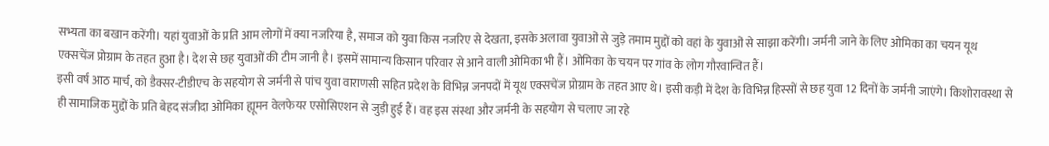सभ्यता का बखान करेंगी। यहां युवाओं के प्रति आम लोगों में क्या नजरिया है, समाज को युवा किस नजरिए से देखता, इसके अलावा युवाओं से जुड़े तमाम मुद्दों को वहां के युवाओं से साझा करेंगी। जर्मनी जाने के लिए ओमिका का चयन यूथ एक्सचेंज प्रोग्राम के तहत हुआ है। देश से छह युवाओं की टीम जानी है। इसमें सामान्य किसान परिवार से आने वाली ओमिका भी हैं। ओमिका के चयन पर गांव के लोग गौरवान्वित हैं।
इसी वर्ष आठ मार्च, को डैक्सर-टीडीएच के सहयोग से जर्मनी से पांच युवा वाराणसी सहित प्रदेश के विभिन्न जनपदों में यूथ एक्सचेंज प्रोग्राम के तहत आए थे। इसी कड़ी में देश के विभिन्न हिस्सों से छह युवा 12 दिनों के जर्मनी जाएंगे। किशोरावस्था से ही सामाजिक मुद्दों के प्रति बेहद संजीदा ओमिका ह्यूमन वेलफेयर एसोसिएशन से जुड़ी हुई हैं। वह इस संस्था और जर्मनी के सहयोग से चलाए जा रहे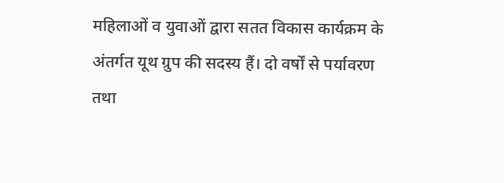महिलाओं व युवाओं द्वारा सतत विकास कार्यक्रम के अंतर्गत यूथ ग्रुप की सदस्य हैं। दो वर्षों से पर्यावरण तथा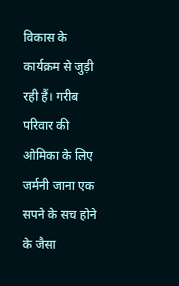विकास के कार्यक्रम से जुड़ी रही हैं। गरीब परिवार की ओमिका के लिए जर्मनी जाना एक सपने के सच होने के जैसा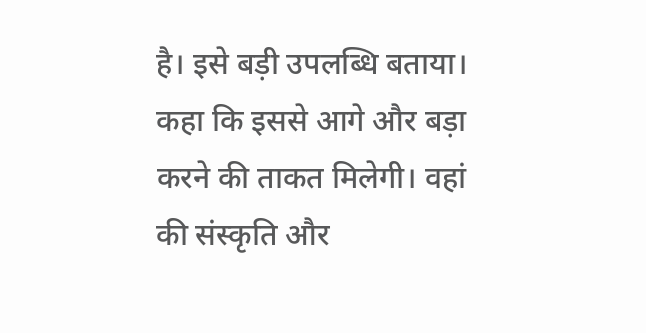है। इसे बड़ी उपलब्धि बताया। कहा कि इससे आगे और बड़ा करने की ताकत मिलेगी। वहां की संस्कृति और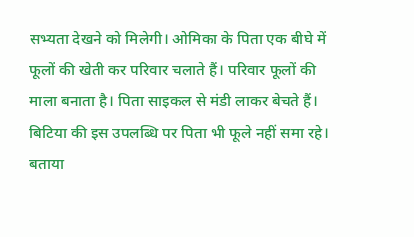सभ्यता देखने को मिलेगी। ओमिका के पिता एक बीघे में फूलों की खेती कर परिवार चलाते हैं। परिवार फूलों की माला बनाता है। पिता साइकल से मंडी लाकर बेचते हैं। बिटिया की इस उपलब्धि पर पिता भी फूले नहीं समा रहे। बताया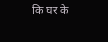कि घर के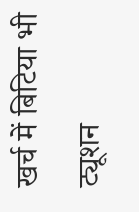खर्च में बिटिया भी ट्यूशन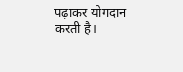पढ़ाकर योगदान करती है।